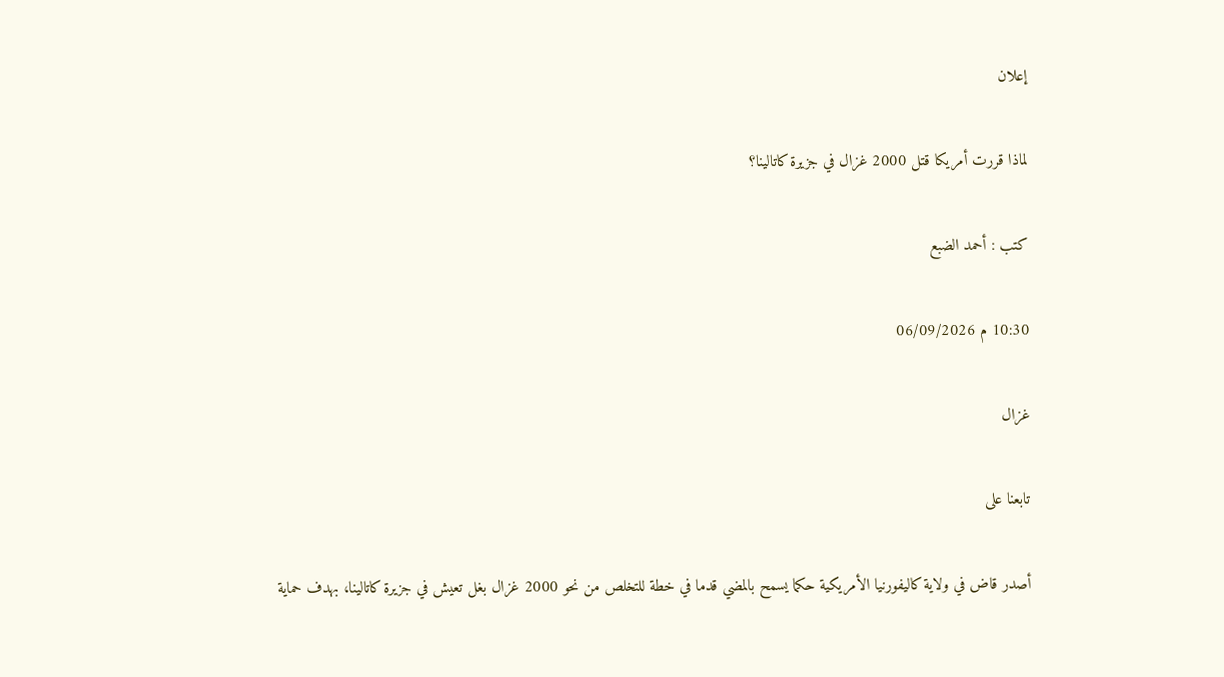إعلان

لماذا قررت أمريكا قتل 2000 غزال في جزيرة كاتالينا؟

كتب : أحمد الضبع

10:30 م 06/09/2026

غزال

تابعنا على

أصدر قاض في ولاية كاليفورنيا الأمريكية حكما يسمح بالمضي قدما في خطة للتخلص من نحو 2000 غزال بغل تعيش في جزيرة كاتالينا، بهدف حماية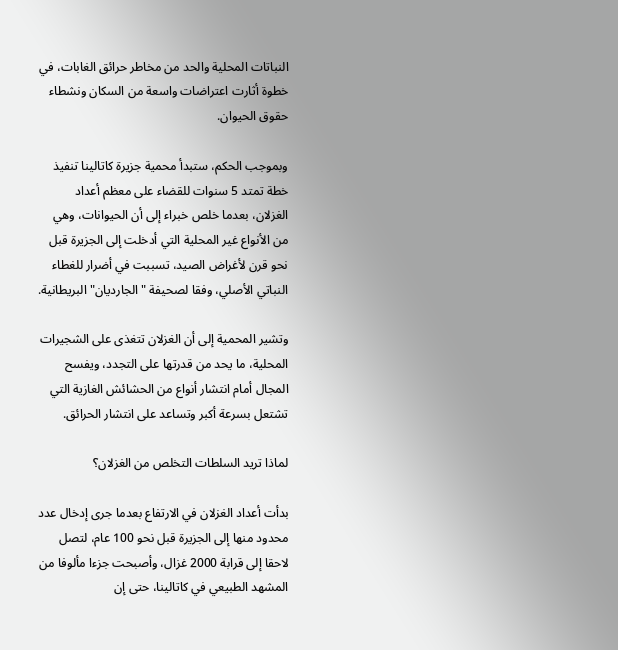النباتات المحلية والحد من مخاطر حرائق الغابات، في خطوة أثارت اعتراضات واسعة من السكان ونشطاء حقوق الحيوان.

وبموجب الحكم، ستبدأ محمية جزيرة كاتالينا تنفيذ خطة تمتد 5 سنوات للقضاء على معظم أعداد الغزلان، بعدما خلص خبراء إلى أن الحيوانات، وهي من الأنواع غير المحلية التي أدخلت إلى الجزيرة قبل نحو قرن لأغراض الصيد، تسببت في أضرار للغطاء النباتي الأصلي، وفقا لصحيفة "الجارديان" البريطانية.

وتشير المحمية إلى أن الغزلان تتغذى على الشجيرات المحلية، ما يحد من قدرتها على التجدد، ويفسح المجال أمام انتشار أنواع من الحشائش الغازية التي تشتعل بسرعة أكبر وتساعد على انتشار الحرائق.

لماذا تريد السلطات التخلص من الغزلان؟

بدأت أعداد الغزلان في الارتفاع بعدما جرى إدخال عدد محدود منها إلى الجزيرة قبل نحو 100 عام، لتصل لاحقا إلى قرابة 2000 غزال، وأصبحت جزءا مألوفا من المشهد الطبيعي في كاتالينا، حتى إن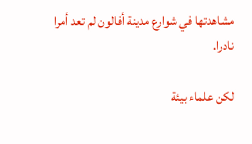مشاهدتها في شوارع مدينة أفالون لم تعد أمرا نادرا.

لكن علماء بيئة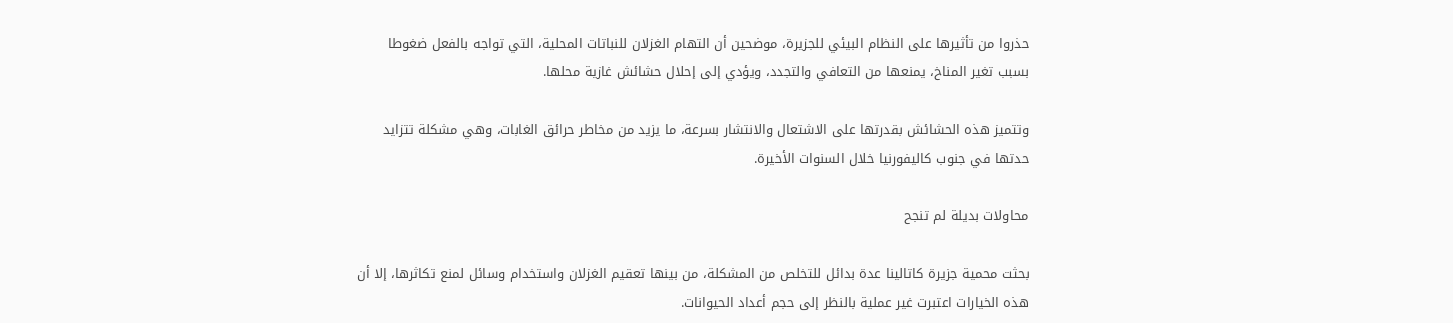حذروا من تأثيرها على النظام البيئي للجزيرة، موضحين أن التهام الغزلان للنباتات المحلية، التي تواجه بالفعل ضغوطا بسبب تغير المناخ، يمنعها من التعافي والتجدد، ويؤدي إلى إحلال حشائش غازية محلها.

وتتميز هذه الحشائش بقدرتها على الاشتعال والانتشار بسرعة، ما يزيد من مخاطر حرائق الغابات، وهي مشكلة تتزايد حدتها في جنوب كاليفورنيا خلال السنوات الأخيرة.

محاولات بديلة لم تنجح

بحثت محمية جزيرة كاتالينا عدة بدائل للتخلص من المشكلة، من بينها تعقيم الغزلان واستخدام وسائل لمنع تكاثرها، إلا أن هذه الخيارات اعتبرت غير عملية بالنظر إلى حجم أعداد الحيوانات.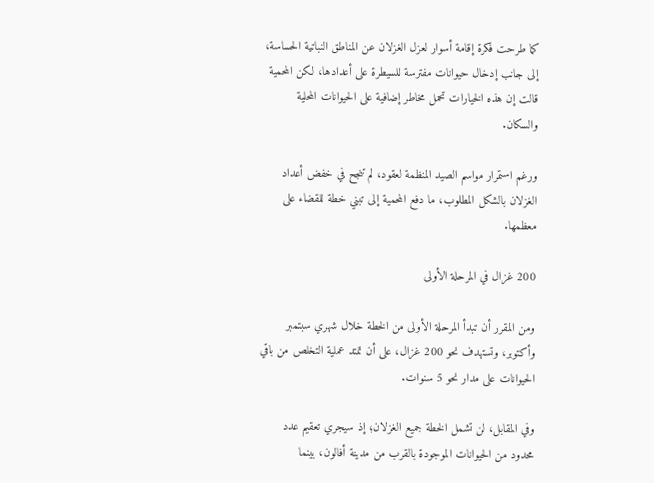كما طرحت فكرة إقامة أسوار لعزل الغزلان عن المناطق النباتية الحساسة، إلى جانب إدخال حيوانات مفترسة للسيطرة على أعدادها، لكن المحمية قالت إن هذه الخيارات تحمل مخاطر إضافية على الحيوانات المحلية والسكان.

ورغم استمرار مواسم الصيد المنظمة لعقود، لم تنجح في خفض أعداد الغزلان بالشكل المطلوب، ما دفع المحمية إلى تبني خطة للقضاء على معظمها.

200 غزال في المرحلة الأولى

ومن المقرر أن تبدأ المرحلة الأولى من الخطة خلال شهري سبتمبر وأكتوبر، وتستهدف نحو 200 غزال، على أن تمتد عملية التخلص من باقي الحيوانات على مدار نحو 5 سنوات.

وفي المقابل، لن تشمل الخطة جميع الغزلان؛ إذ سيجري تعقيم عدد محدود من الحيوانات الموجودة بالقرب من مدينة أفالون، بينما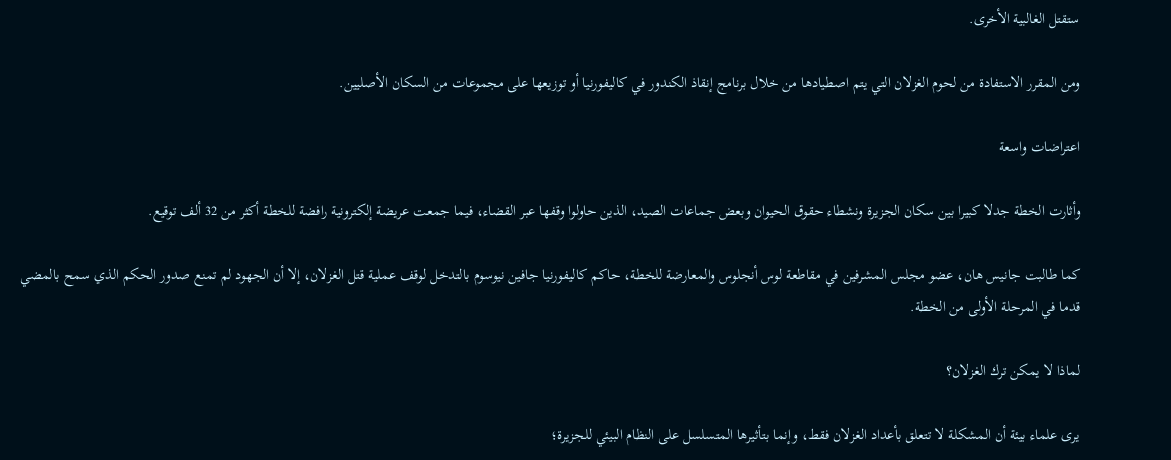ستقتل الغالبية الأخرى.

ومن المقرر الاستفادة من لحوم الغزلان التي يتم اصطيادها من خلال برنامج إنقاذ الكندور في كاليفورنيا أو توزيعها على مجموعات من السكان الأصليين.

اعتراضات واسعة

وأثارت الخطة جدلا كبيرا بين سكان الجزيرة ونشطاء حقوق الحيوان وبعض جماعات الصيد، الذين حاولوا وقفها عبر القضاء، فيما جمعت عريضة إلكترونية رافضة للخطة أكثر من 32 ألف توقيع.

كما طالبت جانيس هان، عضو مجلس المشرفين في مقاطعة لوس أنجلوس والمعارضة للخطة، حاكم كاليفورنيا جافين نيوسوم بالتدخل لوقف عملية قتل الغزلان، إلا أن الجهود لم تمنع صدور الحكم الذي سمح بالمضي قدما في المرحلة الأولى من الخطة.

لماذا لا يمكن ترك الغزلان؟

يرى علماء بيئة أن المشكلة لا تتعلق بأعداد الغزلان فقط، وإنما بتأثيرها المتسلسل على النظام البيئي للجزيرة؛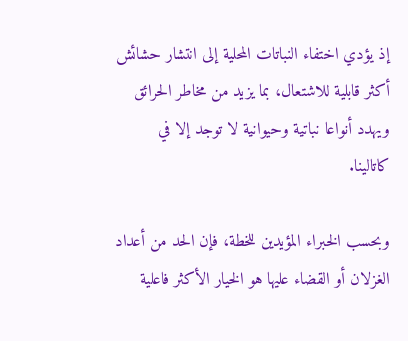إذ يؤدي اختفاء النباتات المحلية إلى انتشار حشائش أكثر قابلية للاشتعال، بما يزيد من مخاطر الحرائق ويهدد أنواعا نباتية وحيوانية لا توجد إلا في كاتالينا.

وبحسب الخبراء المؤيدين للخطة، فإن الحد من أعداد الغزلان أو القضاء عليها هو الخيار الأكثر فاعلية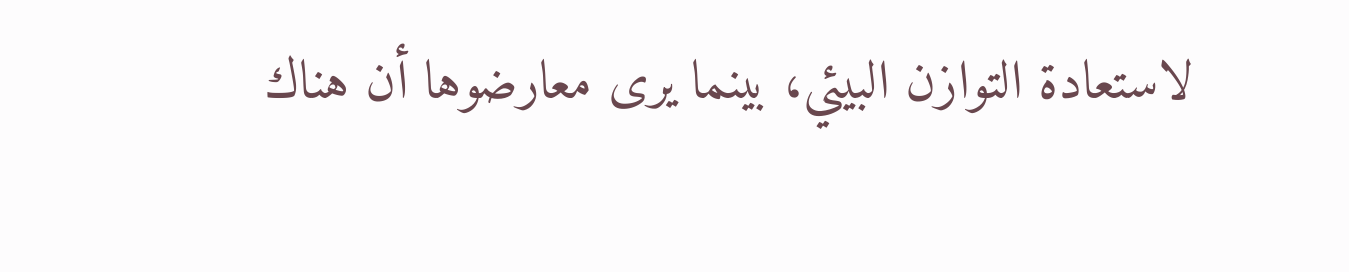لاستعادة التوازن البيئي، بينما يرى معارضوها أن هناك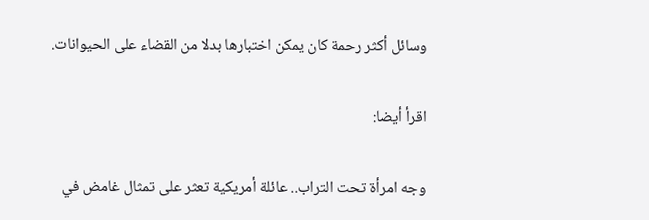وسائل أكثر رحمة كان يمكن اختبارها بدلا من القضاء على الحيوانات.

اقرأ أيضا:

وجه امرأة تحت التراب.. عائلة أمريكية تعثر على تمثال غامض في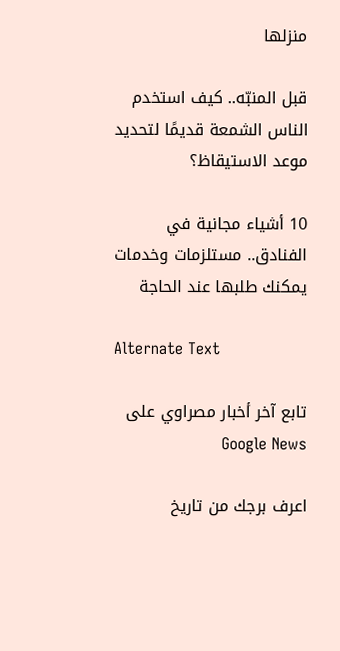منزلها

قبل المنبّه.. كيف استخدم الناس الشمعة قديمًا لتحديد موعد الاستيقاظ؟

10 أشياء مجانية في الفنادق.. مستلزمات وخدمات يمكنك طلبها عند الحاجة

Alternate Text

تابع آخر أخبار مصراوي على Google News

اعرف برجك من تاريخ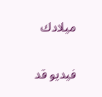ميلادك

فيديو قد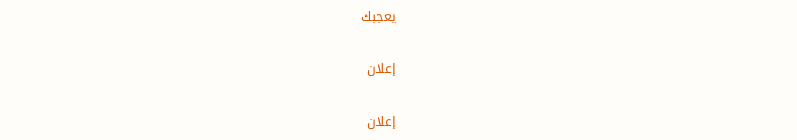يعجبك

إعلان

إعلان